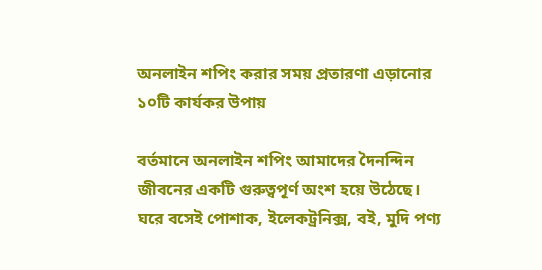অনলাইন শপিং করার সময় প্রতারণা এড়ানোর ১০টি কার্যকর উপায়

বর্তমানে অনলাইন শপিং আমাদের দৈনন্দিন জীবনের একটি গুরুত্বপূর্ণ অংশ হয়ে উঠেছে। ঘরে বসেই পোশাক, ইলেকট্রনিক্স, বই, মুদি পণ্য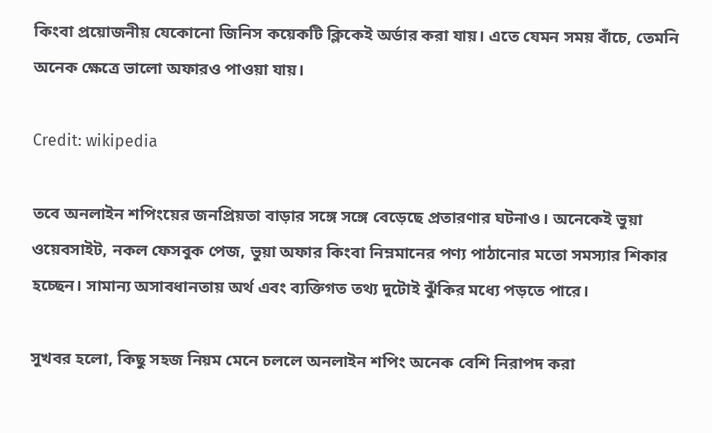কিংবা প্রয়োজনীয় যেকোনো জিনিস কয়েকটি ক্লিকেই অর্ডার করা যায়। এতে যেমন সময় বাঁচে, তেমনি অনেক ক্ষেত্রে ভালো অফারও পাওয়া যায়।

Credit: wikipedia

তবে অনলাইন শপিংয়ের জনপ্রিয়তা বাড়ার সঙ্গে সঙ্গে বেড়েছে প্রতারণার ঘটনাও। অনেকেই ভুয়া ওয়েবসাইট, নকল ফেসবুক পেজ, ভুয়া অফার কিংবা নিম্নমানের পণ্য পাঠানোর মতো সমস্যার শিকার হচ্ছেন। সামান্য অসাবধানতায় অর্থ এবং ব্যক্তিগত তথ্য দুটোই ঝুঁকির মধ্যে পড়তে পারে।

সুখবর হলো, কিছু সহজ নিয়ম মেনে চললে অনলাইন শপিং অনেক বেশি নিরাপদ করা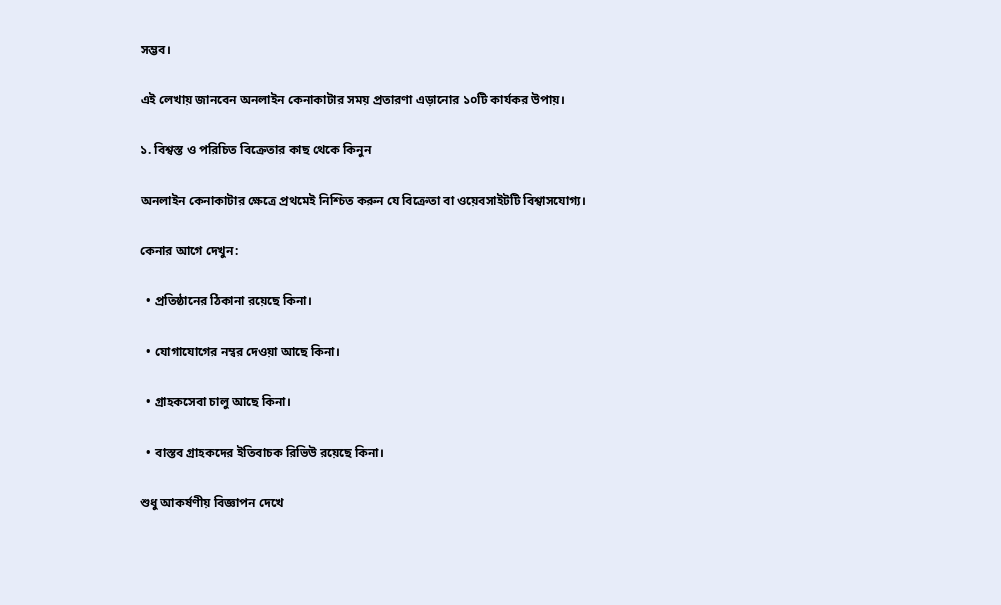সম্ভব।

এই লেখায় জানবেন অনলাইন কেনাকাটার সময় প্রতারণা এড়ানোর ১০টি কার্যকর উপায়।

১. বিশ্বস্ত ও পরিচিত বিক্রেতার কাছ থেকে কিনুন

অনলাইন কেনাকাটার ক্ষেত্রে প্রথমেই নিশ্চিত করুন যে বিক্রেতা বা ওয়েবসাইটটি বিশ্বাসযোগ্য।

কেনার আগে দেখুন:

  • প্রতিষ্ঠানের ঠিকানা রয়েছে কিনা।

  • যোগাযোগের নম্বর দেওয়া আছে কিনা।

  • গ্রাহকসেবা চালু আছে কিনা।

  • বাস্তব গ্রাহকদের ইতিবাচক রিভিউ রয়েছে কিনা।

শুধু আকর্ষণীয় বিজ্ঞাপন দেখে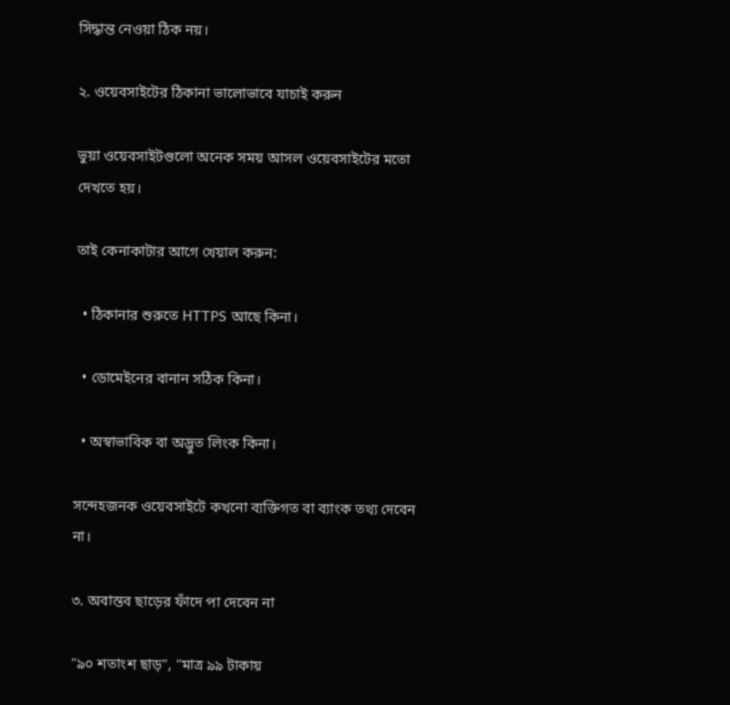সিদ্ধান্ত নেওয়া ঠিক নয়।

২. ওয়েবসাইটের ঠিকানা ভালোভাবে যাচাই করুন

ভুয়া ওয়েবসাইটগুলো অনেক সময় আসল ওয়েবসাইটের মতো দেখতে হয়।

তাই কেনাকাটার আগে খেয়াল করুন:

  • ঠিকানার শুরুতে HTTPS আছে কিনা।

  • ডোমেইনের বানান সঠিক কিনা।

  • অস্বাভাবিক বা অদ্ভুত লিংক কিনা।

সন্দেহজনক ওয়েবসাইটে কখনো ব্যক্তিগত বা ব্যাংক তথ্য দেবেন না।

৩. অবাস্তব ছাড়ের ফাঁদে পা দেবেন না

"৯০ শতাংশ ছাড়", "মাত্র ৯৯ টাকায়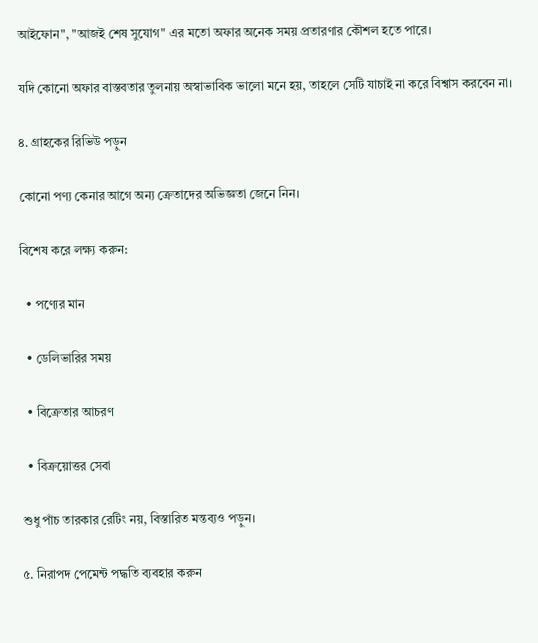আইফোন", "আজই শেষ সুযোগ" এর মতো অফার অনেক সময় প্রতারণার কৌশল হতে পারে।

যদি কোনো অফার বাস্তবতার তুলনায় অস্বাভাবিক ভালো মনে হয়, তাহলে সেটি যাচাই না করে বিশ্বাস করবেন না।

৪. গ্রাহকের রিভিউ পড়ুন

কোনো পণ্য কেনার আগে অন্য ক্রেতাদের অভিজ্ঞতা জেনে নিন।

বিশেষ করে লক্ষ্য করুন:

  • পণ্যের মান

  • ডেলিভারির সময়

  • বিক্রেতার আচরণ

  • বিক্রয়োত্তর সেবা

শুধু পাঁচ তারকার রেটিং নয়, বিস্তারিত মন্তব্যও পড়ুন।

৫. নিরাপদ পেমেন্ট পদ্ধতি ব্যবহার করুন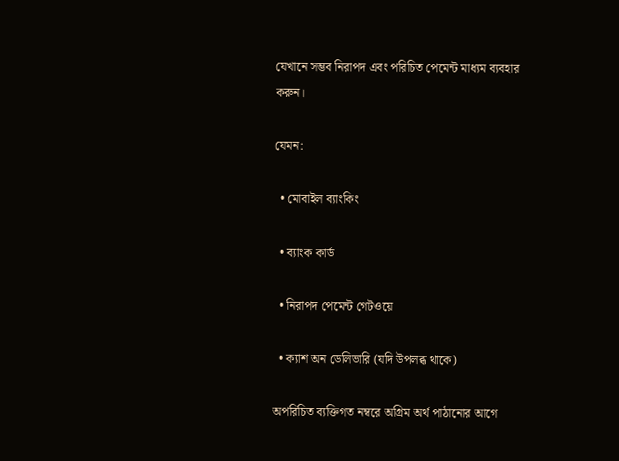যেখানে সম্ভব নিরাপদ এবং পরিচিত পেমেন্ট মাধ্যম ব্যবহার করুন।

যেমন:

  • মোবাইল ব্যাংকিং

  • ব্যাংক কার্ড

  • নিরাপদ পেমেন্ট গেটওয়ে

  • ক্যাশ অন ডেলিভারি (যদি উপলব্ধ থাকে)

অপরিচিত ব্যক্তিগত নম্বরে অগ্রিম অর্থ পাঠানোর আগে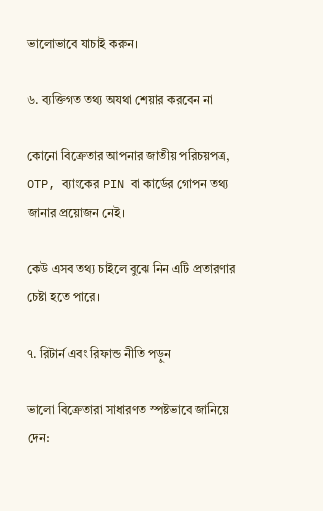ভালোভাবে যাচাই করুন।

৬. ব্যক্তিগত তথ্য অযথা শেয়ার করবেন না

কোনো বিক্রেতার আপনার জাতীয় পরিচয়পত্র, OTP, ব্যাংকের PIN বা কার্ডের গোপন তথ্য জানার প্রয়োজন নেই।

কেউ এসব তথ্য চাইলে বুঝে নিন এটি প্রতারণার চেষ্টা হতে পারে।

৭. রিটার্ন এবং রিফান্ড নীতি পড়ুন

ভালো বিক্রেতারা সাধারণত স্পষ্টভাবে জানিয়ে দেন: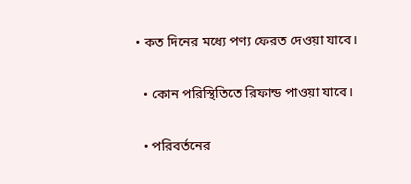• কত দিনের মধ্যে পণ্য ফেরত দেওয়া যাবে।

  • কোন পরিস্থিতিতে রিফান্ড পাওয়া যাবে।

  • পরিবর্তনের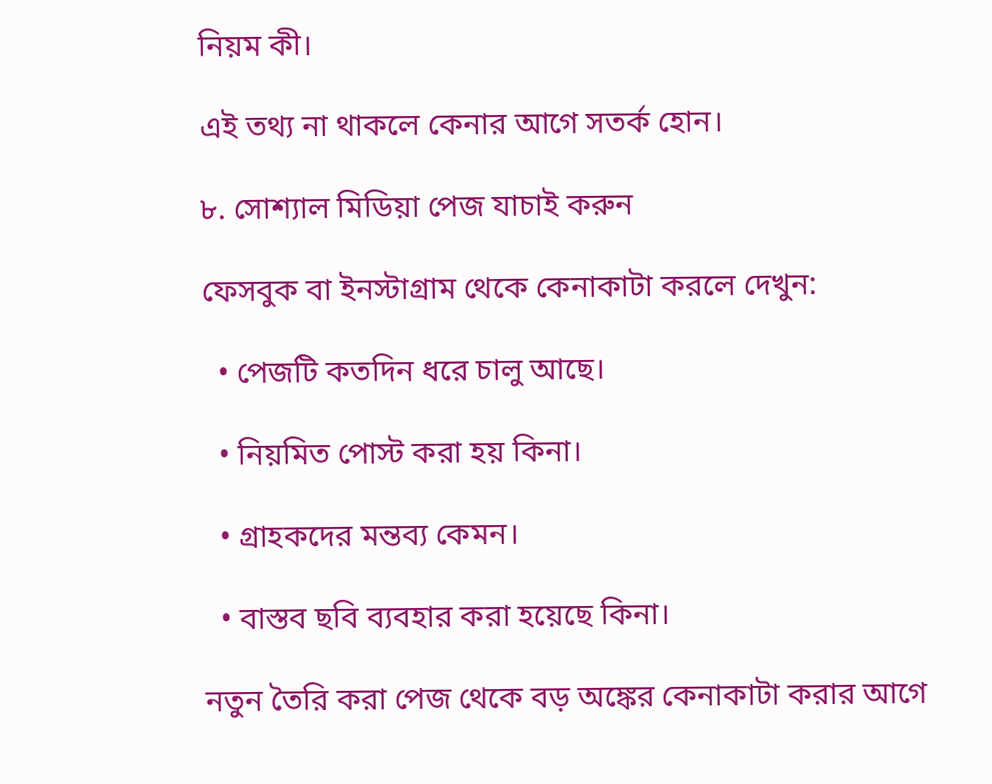নিয়ম কী।

এই তথ্য না থাকলে কেনার আগে সতর্ক হোন।

৮. সোশ্যাল মিডিয়া পেজ যাচাই করুন

ফেসবুক বা ইনস্টাগ্রাম থেকে কেনাকাটা করলে দেখুন:

  • পেজটি কতদিন ধরে চালু আছে।

  • নিয়মিত পোস্ট করা হয় কিনা।

  • গ্রাহকদের মন্তব্য কেমন।

  • বাস্তব ছবি ব্যবহার করা হয়েছে কিনা।

নতুন তৈরি করা পেজ থেকে বড় অঙ্কের কেনাকাটা করার আগে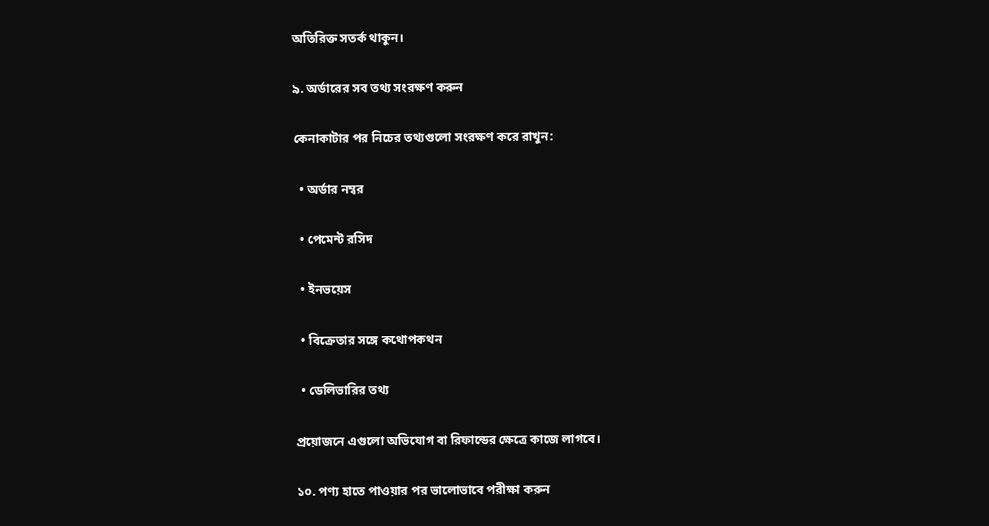অতিরিক্ত সতর্ক থাকুন।

৯. অর্ডারের সব তথ্য সংরক্ষণ করুন

কেনাকাটার পর নিচের তথ্যগুলো সংরক্ষণ করে রাখুন:

  • অর্ডার নম্বর

  • পেমেন্ট রসিদ

  • ইনভয়েস

  • বিক্রেতার সঙ্গে কথোপকথন

  • ডেলিভারির তথ্য

প্রয়োজনে এগুলো অভিযোগ বা রিফান্ডের ক্ষেত্রে কাজে লাগবে।

১০. পণ্য হাতে পাওয়ার পর ভালোভাবে পরীক্ষা করুন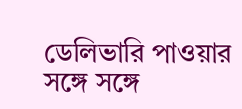ডেলিভারি পাওয়ার সঙ্গে সঙ্গে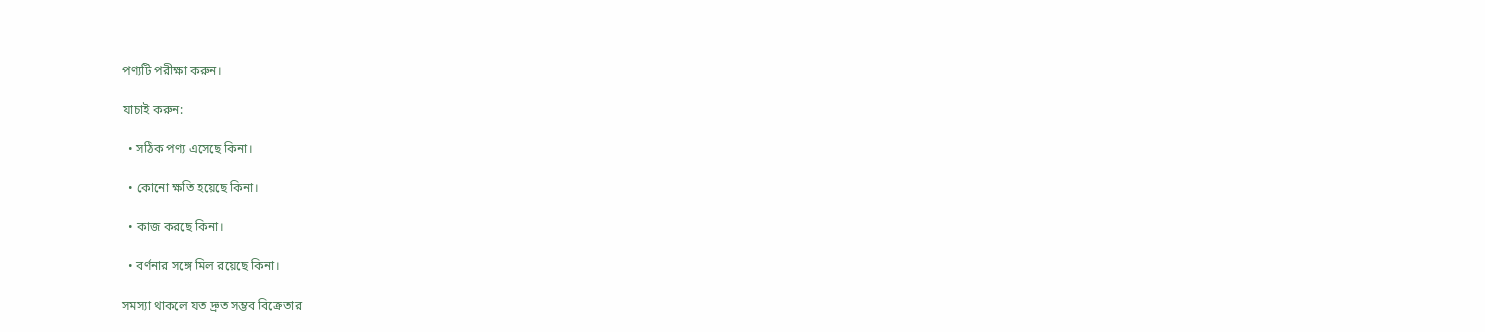পণ্যটি পরীক্ষা করুন।

যাচাই করুন:

  • সঠিক পণ্য এসেছে কিনা।

  • কোনো ক্ষতি হয়েছে কিনা।

  • কাজ করছে কিনা।

  • বর্ণনার সঙ্গে মিল রয়েছে কিনা।

সমস্যা থাকলে যত দ্রুত সম্ভব বিক্রেতার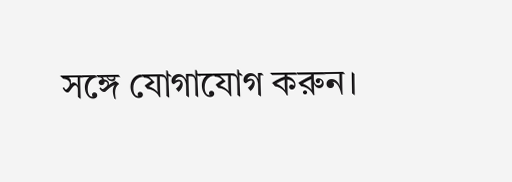সঙ্গে যোগাযোগ করুন।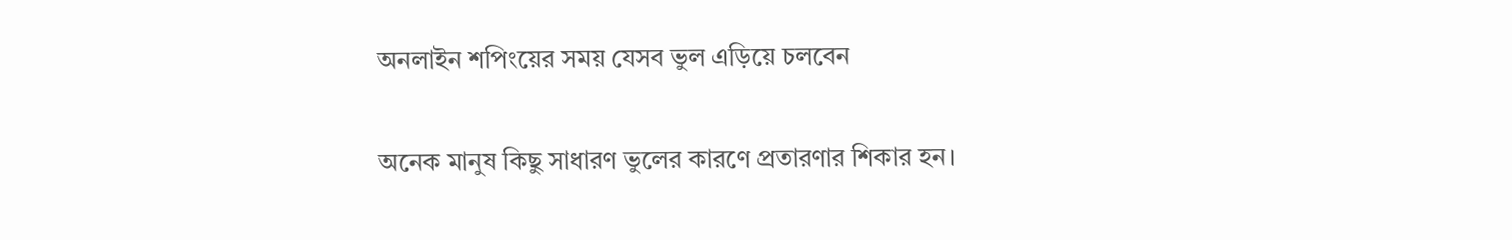অনলাইন শপিংয়ের সময় যেসব ভুল এড়িয়ে চলবেন

অনেক মানুষ কিছু সাধারণ ভুলের কারণে প্রতারণার শিকার হন।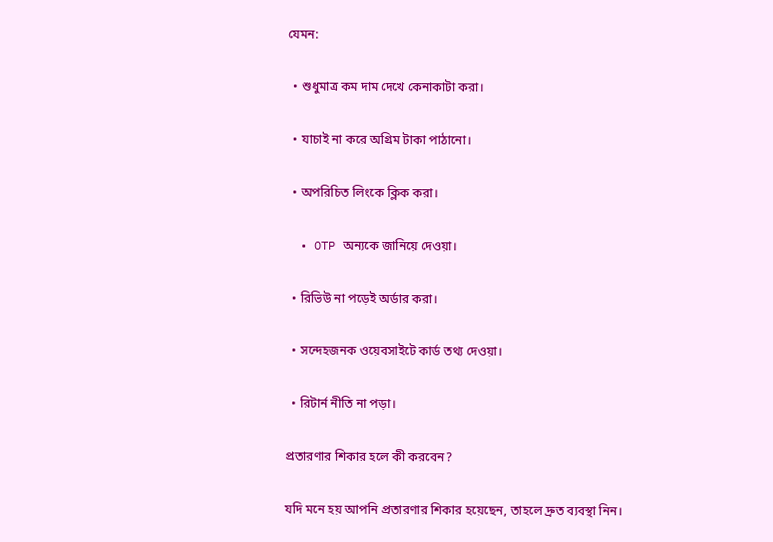যেমন:

  • শুধুমাত্র কম দাম দেখে কেনাকাটা করা।

  • যাচাই না করে অগ্রিম টাকা পাঠানো।

  • অপরিচিত লিংকে ক্লিক করা।

  • OTP অন্যকে জানিয়ে দেওয়া।

  • রিভিউ না পড়েই অর্ডার করা।

  • সন্দেহজনক ওয়েবসাইটে কার্ড তথ্য দেওয়া।

  • রিটার্ন নীতি না পড়া।

প্রতারণার শিকার হলে কী করবেন?

যদি মনে হয় আপনি প্রতারণার শিকার হয়েছেন, তাহলে দ্রুত ব্যবস্থা নিন।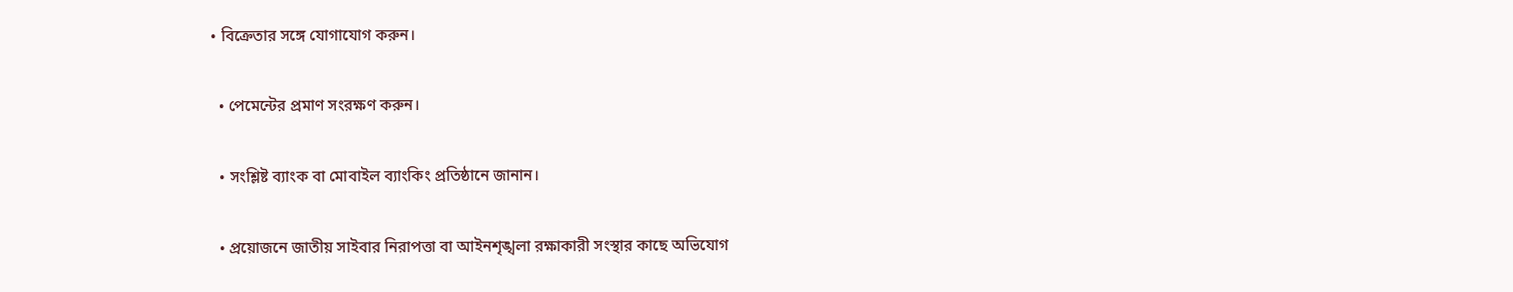• বিক্রেতার সঙ্গে যোগাযোগ করুন।

  • পেমেন্টের প্রমাণ সংরক্ষণ করুন।

  • সংশ্লিষ্ট ব্যাংক বা মোবাইল ব্যাংকিং প্রতিষ্ঠানে জানান।

  • প্রয়োজনে জাতীয় সাইবার নিরাপত্তা বা আইনশৃঙ্খলা রক্ষাকারী সংস্থার কাছে অভিযোগ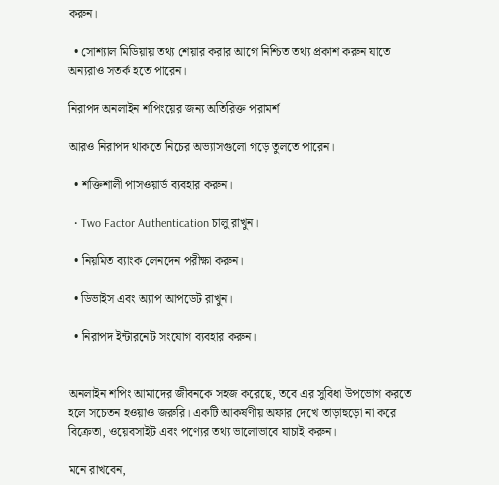করুন।

  • সোশ্যাল মিডিয়ায় তথ্য শেয়ার করার আগে নিশ্চিত তথ্য প্রকাশ করুন যাতে অন্যরাও সতর্ক হতে পারেন।

নিরাপদ অনলাইন শপিংয়ের জন্য অতিরিক্ত পরামর্শ

আরও নিরাপদ থাকতে নিচের অভ্যাসগুলো গড়ে তুলতে পারেন।

  • শক্তিশালী পাসওয়ার্ড ব্যবহার করুন।

  • Two Factor Authentication চালু রাখুন।

  • নিয়মিত ব্যাংক লেনদেন পরীক্ষা করুন।

  • ডিভাইস এবং অ্যাপ আপডেট রাখুন।

  • নিরাপদ ইন্টারনেট সংযোগ ব্যবহার করুন।


অনলাইন শপিং আমাদের জীবনকে সহজ করেছে, তবে এর সুবিধা উপভোগ করতে হলে সচেতন হওয়াও জরুরি। একটি আকর্ষণীয় অফার দেখে তাড়াহুড়ো না করে বিক্রেতা, ওয়েবসাইট এবং পণ্যের তথ্য ভালোভাবে যাচাই করুন।

মনে রাখবেন,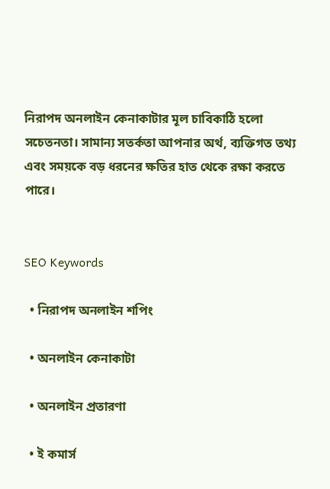নিরাপদ অনলাইন কেনাকাটার মূল চাবিকাঠি হলো সচেতনতা। সামান্য সতর্কতা আপনার অর্থ, ব্যক্তিগত তথ্য এবং সময়কে বড় ধরনের ক্ষতির হাত থেকে রক্ষা করতে পারে।


SEO Keywords

  • নিরাপদ অনলাইন শপিং

  • অনলাইন কেনাকাটা

  • অনলাইন প্রতারণা

  • ই কমার্স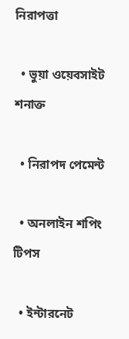নিরাপত্তা

  • ভুয়া ওয়েবসাইট শনাক্ত

  • নিরাপদ পেমেন্ট

  • অনলাইন শপিং টিপস

  • ইন্টারনেট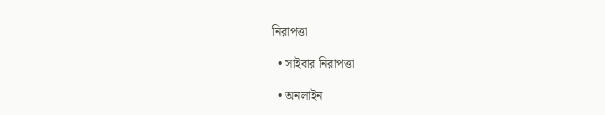নিরাপত্তা

  • সাইবার নিরাপত্তা

  • অনলাইন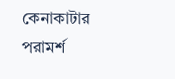কেনাকাটার পরামর্শ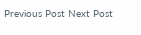Previous Post Next Post